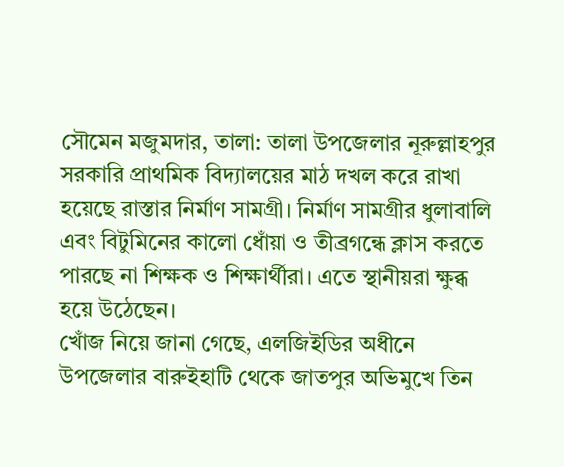সৌমেন মজুমদার, তালা: তালা উপজেলার নূরুল্লাহপুর সরকারি প্রাথমিক বিদ্যালয়ের মাঠ দখল করে রাখা হয়েছে রাস্তার নির্মাণ সামগ্রী। নির্মাণ সামগ্রীর ধুলাবালি এবং বিটুমিনের কালো ধোঁয়া ও তীব্রগন্ধে ক্লাস করতে পারছে না শিক্ষক ও শিক্ষার্থীরা। এতে স্থানীয়রা ক্ষুব্ধ হয়ে উঠেছেন।
খোঁজ নিয়ে জানা গেছে, এলজিইডির অধীনে উপজেলার বারুইহাটি থেকে জাতপুর অভিমুখে তিন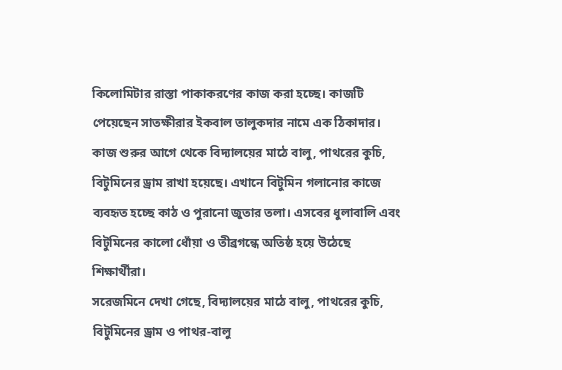কিলোমিটার রাস্তা পাকাকরণের কাজ করা হচ্ছে। কাজটি পেয়েছেন সাতক্ষীরার ইকবাল তালুকদার নামে এক ঠিকাদার। কাজ শুরুর আগে থেকে বিদ্যালয়ের মাঠে বালু, পাথরের কুচি, বিটুমিনের ড্রাম রাখা হয়েছে। এখানে বিটুমিন গলানোর কাজে ব্যবহৃত হচ্ছে কাঠ ও পুরানো জুতার তলা। এসবের ধুলাবালি এবং বিটুমিনের কালো ধোঁয়া ও তীব্রগন্ধে অতিষ্ঠ হয়ে উঠেছে শিক্ষার্থীরা।
সরেজমিনে দেখা গেছে, বিদ্যালয়ের মাঠে বালু, পাথরের কুচি, বিটুমিনের ড্রাম ও পাথর-বালু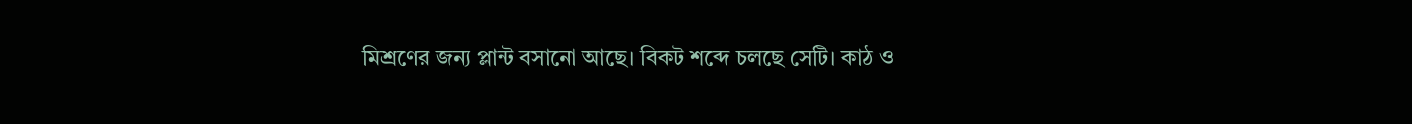মিশ্রণের জন্য প্লান্ট বসানো আছে। বিকট শব্দে চলছে সেটি। কাঠ ও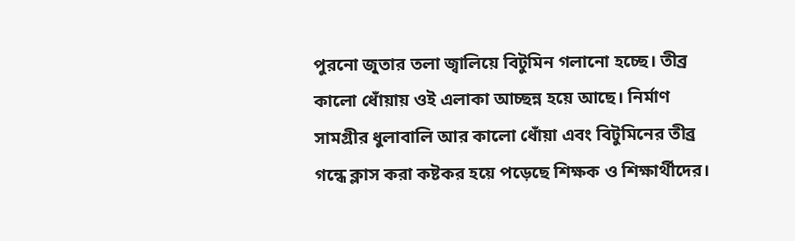পুরনো জুতার তলা জ্বালিয়ে বিটুমিন গলানো হচ্ছে। তীব্র কালো ধোঁয়ায় ওই এলাকা আচ্ছন্ন হয়ে আছে। নির্মাণ সামগ্রীর ধুলাবালি আর কালো ধোঁয়া এবং বিটুমিনের তীব্র গন্ধে ক্লাস করা কষ্টকর হয়ে পড়েছে শিক্ষক ও শিক্ষার্থীদের।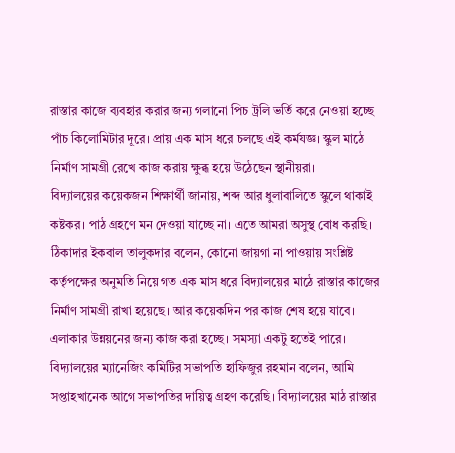রাস্তার কাজে ব্যবহার করার জন্য গলানো পিচ ট্রলি ভর্তি করে নেওয়া হচ্ছে পাঁচ কিলোমিটার দূরে। প্রায় এক মাস ধরে চলছে এই কর্মযজ্ঞ। স্কুল মাঠে নির্মাণ সামগ্রী রেখে কাজ করায় ক্ষুব্ধ হয়ে উঠেছেন স্থানীয়রা।
বিদ্যালয়ের কয়েকজন শিক্ষার্থী জানায়, শব্দ আর ধুলাবালিতে স্কুলে থাকাই কষ্টকর। পাঠ গ্রহণে মন দেওয়া যাচ্ছে না। এতে আমরা অসুস্থ বোধ করছি।
ঠিকাদার ইকবাল তালুকদার বলেন, কোনো জায়গা না পাওয়ায় সংশ্লিষ্ট কর্তৃপক্ষের অনুমতি নিয়ে গত এক মাস ধরে বিদ্যালয়ের মাঠে রাস্তার কাজের নির্মাণ সামগ্রী রাখা হয়েছে। আর কয়েকদিন পর কাজ শেষ হয়ে যাবে। এলাকার উন্নয়নের জন্য কাজ করা হচ্ছে। সমস্যা একটু হতেই পারে।
বিদ্যালয়ের ম্যানেজিং কমিটির সভাপতি হাফিজুর রহমান বলেন, আমি সপ্তাহখানেক আগে সভাপতির দায়িত্ব গ্রহণ করেছি। বিদ্যালয়ের মাঠ রাস্তার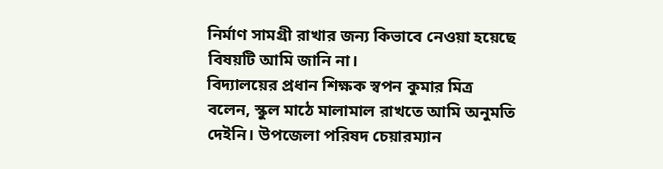নির্মাণ সামগ্রী রাখার জন্য কিভাবে নেওয়া হয়েছে বিষয়টি আমি জানি না।
বিদ্যালয়ের প্রধান শিক্ষক স্বপন কুমার মিত্র বলেন, স্কুল মাঠে মালামাল রাখতে আমি অনুমতি দেইনি। উপজেলা পরিষদ চেয়ারম্যান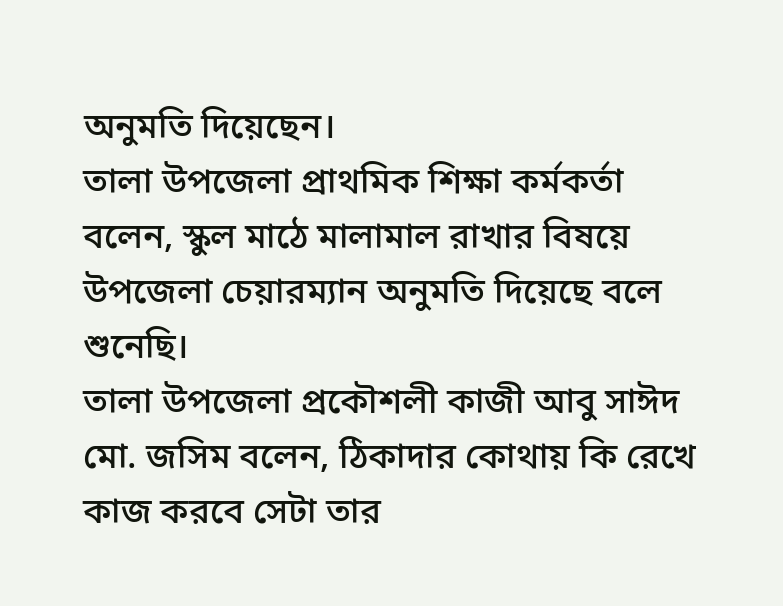অনুমতি দিয়েছেন।
তালা উপজেলা প্রাথমিক শিক্ষা কর্মকর্তা বলেন, স্কুল মাঠে মালামাল রাখার বিষয়ে উপজেলা চেয়ারম্যান অনুমতি দিয়েছে বলে শুনেছি।
তালা উপজেলা প্রকৌশলী কাজী আবু সাঈদ মো. জসিম বলেন, ঠিকাদার কোথায় কি রেখে কাজ করবে সেটা তার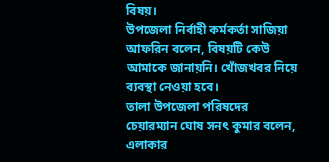বিষয়।
উপজেলা নির্বাহী কর্মকর্তা সাজিয়া আফরিন বলেন, বিষয়টি কেউ আমাকে জানায়নি। খোঁজখবর নিয়ে ব্যবস্থা নেওয়া হবে।
তালা উপজেলা পরিষদের চেয়ারম্যান ঘোষ সনৎ কুমার বলেন, এলাকার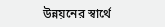উন্নয়নের স্বার্থে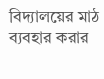বিদ্যালয়ের মাঠ ব্যবহার করার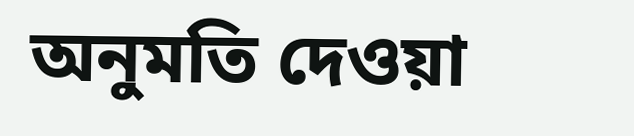অনুমতি দেওয়া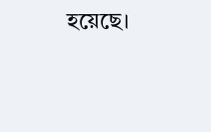হয়েছে।